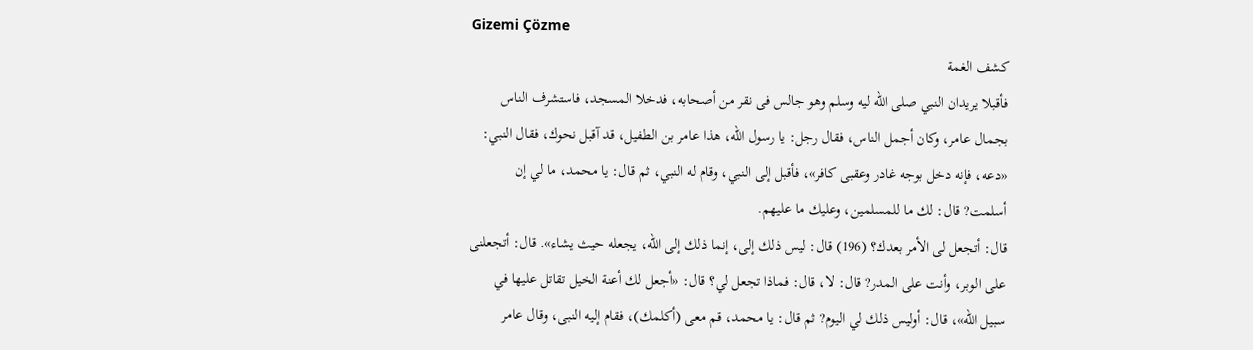Gizemi Çözme
كشف الغمة
فأقبلا يريدان النبي صلى الله ليه وسلم وهو جالس فى نقر من أصحابه، فدخلا المسجد، فاستشرف الناس بجمال عامر، وكان أجمل الناس، فقال رجل: يا رسول الله، هذا عامر بن الطفيل، قد آقبل نحوك، فقال النبي: «دعه، فإنه دخل بوجه غادر وعقبى كافر»، فأقبل إلى النبي، وقام له النبي، ثم قال: يا محمد، ما لي إن أسلمت? قال: لك ما للمسلمين، وعليك ما عليهم.
قال: أتجعل لى الأمر بعدك؟ (196) قال: ليس ذلك إلى، إنما ذلك إلى الله، يجعله حيث يشاء». قال: أتجعلنى على الوبر، وأنت على المدر? قال: لا، قال: فماذا تجعل لي؟ قال: «أجعل لك أعنة الخيل تقاتل عليها في سبيل الله»، قال: أوليس ذلك لي اليوم? ثم قال: يا محمد، قم معى (أكلمك)، فقام إليه النبى، وقال عامر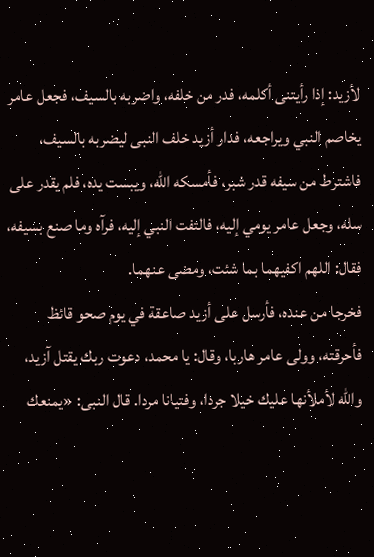لأزيد: إذا رأيتنى أكلمه، فدر من خلفه، واضربه بالسيف، فجعل عامر يخاصم النبي ويراجعه، فدار أزيد خلف النبى ليضربه بالسيف، فاشترط من سيفه قدر شبر، فأمسكه الله، ويبست يده، فلم يقدر على سله، وجعل عامر يومي إليه، فالتفت النبي إليه، فرآه وما صنع بسيفه، فقال: اللهم اكفيهما بما شئت، ومضى عنهما.
فخرجا من عنده، فأرسل على أزيد صاعقة في يوم صحو قائظ فأحرقته، وولى عامر هاربا، وقال: يا محمد، دعوت ربك يقتل آزيد، والله لأملأنها عليك خيلا جردا، وفتيانا مردا. قال النبى: «يمنعك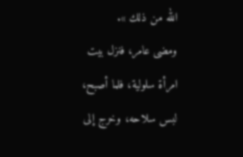الله من ذلك ».
ومضى عامر، فنزل بيت امرأة سلولية، فلما أصبح، لبس سلاحه، وخرج إلى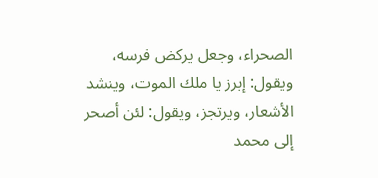الصحراء، وجعل يركض فرسه، ويقول: إبرز يا ملك الموت، وينشد الأشعار، ويرتجز، ويقول: لئن أصحر إلى محمد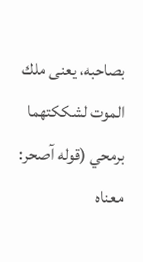بصاحبه، يعنى ملك الموت لشككتهما برمحي (قوله آصحر: معناه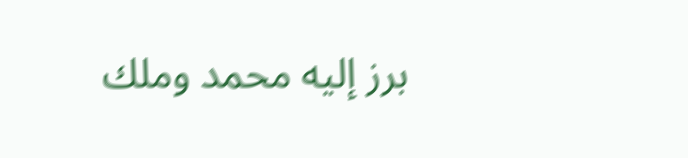برز إليه محمد وملك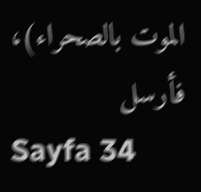الموت بالصحراء)، فأرسل
Sayfa 34